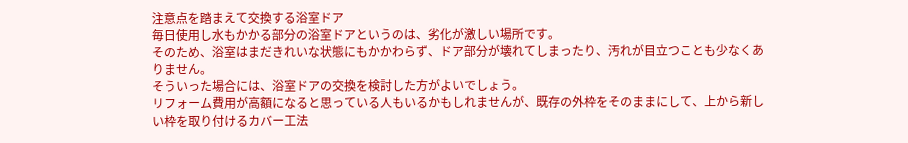注意点を踏まえて交換する浴室ドア
毎日使用し水もかかる部分の浴室ドアというのは、劣化が激しい場所です。
そのため、浴室はまだきれいな状態にもかかわらず、ドア部分が壊れてしまったり、汚れが目立つことも少なくありません。
そういった場合には、浴室ドアの交換を検討した方がよいでしょう。
リフォーム費用が高額になると思っている人もいるかもしれませんが、既存の外枠をそのままにして、上から新しい枠を取り付けるカバー工法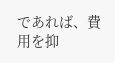であれば、費用を抑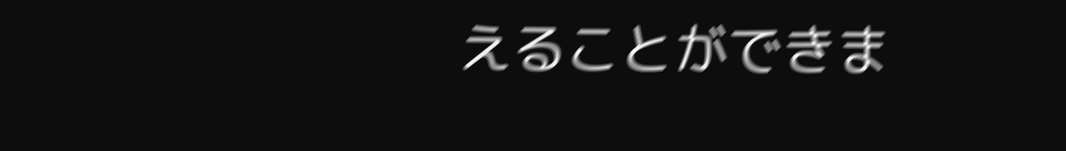えることができま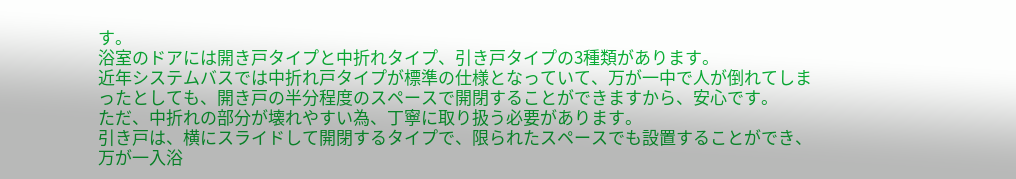す。
浴室のドアには開き戸タイプと中折れタイプ、引き戸タイプの3種類があります。
近年システムバスでは中折れ戸タイプが標準の仕様となっていて、万が一中で人が倒れてしまったとしても、開き戸の半分程度のスペースで開閉することができますから、安心です。
ただ、中折れの部分が壊れやすい為、丁寧に取り扱う必要があります。
引き戸は、横にスライドして開閉するタイプで、限られたスペースでも設置することができ、万が一入浴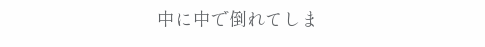中に中で倒れてしま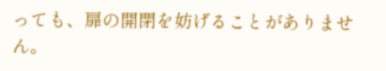っても、扉の開閉を妨げることがありません。